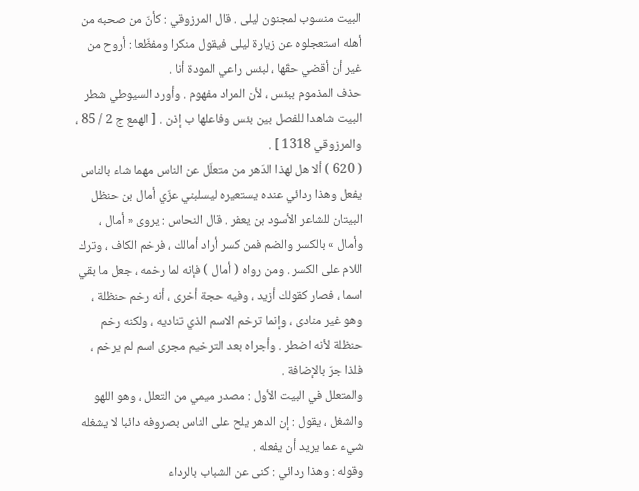البيت منسوب لمجنون ليلى . قال المرزوقي : كأنّ من صحبه من أهله استعجلوه عن زيارة ليلى فيقول منكرا ومفظّعا : أروح من غير أن أقضي حقّها ، لبئس راعي المودة أنا .
حذف المذموم ببئس ، لأن المراد مفهوم . وأورد السيوطي شطر البيت شاهدا للفصل بين بئس وفاعلها ب إذن . [ الهمع ج 2 / 85 ، والمرزوقي 1318 ] .
( 620 ) ألا هل لهذا الدّهر من متعلّل عن الناس مهما شاء بالناس يفعل وهذا ردائي عنده يستعيره ليسلبني عزّي أمال بن حنظل
البيتان للشاعر الأسود بن يعفر . قال النحاس : يروى « أمال ، وأمال » بالكسر والضم فمن كسر أراد أمالك ، فرخم الكاف ، وترك اللام على الكسر . ومن رواه ( أمال ) فإنه لما رخمه ، جعل ما بقي اسما ، فصار كقولك أزيد ، وفيه حجة أخرى ، أنه رخم حنظلة ، وهو غير منادى ، وإنما ترخم الاسم الذي تناديه ، ولكنه رخم حنظلة لأنه اضطر . وأجراه بعد الترخيم مجرى اسم لم يرخم ، فلذا جرّ بالإضافة .
والمتعلل في البيت الأول : مصدر ميمي من التعلل ، وهو اللهو والشغل ، يقول : إن الدهر يلح على الناس بصروفه دائبا لا يشغله شيء عما يريد أن يفعله .
وقوله : وهذا ردائي : كنى عن الشباب بالرداء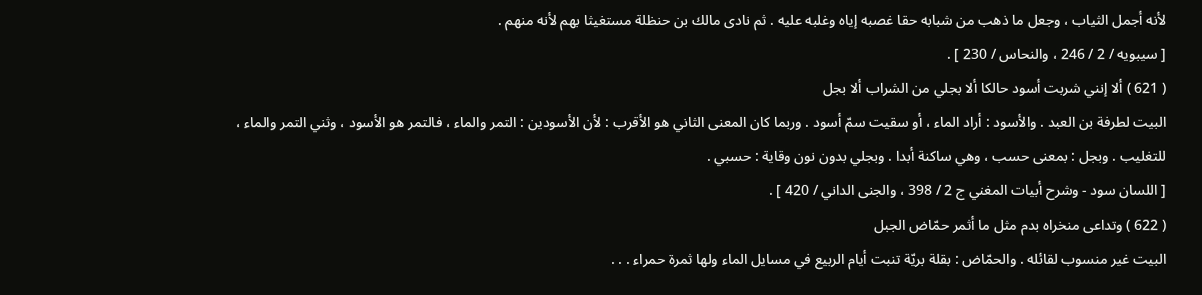لأنه أجمل الثياب ، وجعل ما ذهب من شبابه حقا غصبه إياه وغلبه عليه . ثم نادى مالك بن حنظلة مستغيثا بهم لأنه منهم .
[ سيبويه / 2 / 246 ، والنحاس / 230 ] .
( 621 ) ألا إنني شربت أسود حالكا ألا بجلي من الشراب ألا بجل
البيت لطرفة بن العبد . والأسود : أراد الماء ، أو سقيت سمّ أسود . وربما كان المعنى الثاني هو الأقرب : لأن الأسودين : التمر والماء ، فالتمر هو الأسود ، وثني التمر والماء ، للتغليب . وبجل : بمعنى حسب ، وهي ساكنة أبدا . وبجلي بدون نون وقاية : حسبي .
[ اللسان سود - وشرح أبيات المغني ج 2 / 398 ، والجنى الداني / 420 ] .
( 622 ) وتداعى منخراه بدم مثل ما أثمر حمّاض الجبل
البيت غير منسوب لقائله . والحمّاض : بقلة بريّة تنبت أيام الربيع في مسايل الماء ولها ثمرة حمراء . . .